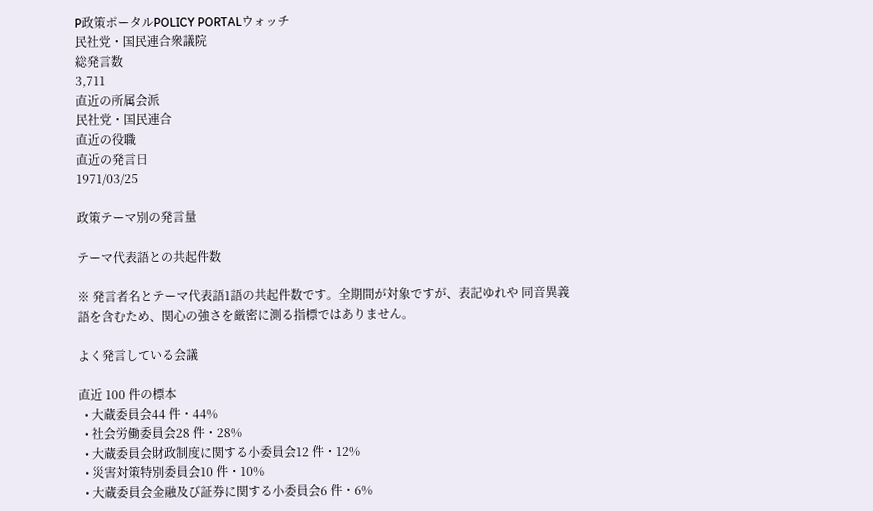P政策ポータルPOLICY PORTALウォッチ
民社党・国民連合衆議院
総発言数
3,711
直近の所属会派
民社党・国民連合
直近の役職
直近の発言日
1971/03/25

政策テーマ別の発言量

テーマ代表語との共起件数

※ 発言者名とテーマ代表語1語の共起件数です。全期間が対象ですが、表記ゆれや 同音異義語を含むため、関心の強さを厳密に測る指標ではありません。

よく発言している会議

直近 100 件の標本
  • 大蔵委員会44 件・44%
  • 社会労働委員会28 件・28%
  • 大蔵委員会財政制度に関する小委員会12 件・12%
  • 災害対策特別委員会10 件・10%
  • 大蔵委員会金融及び証券に関する小委員会6 件・6%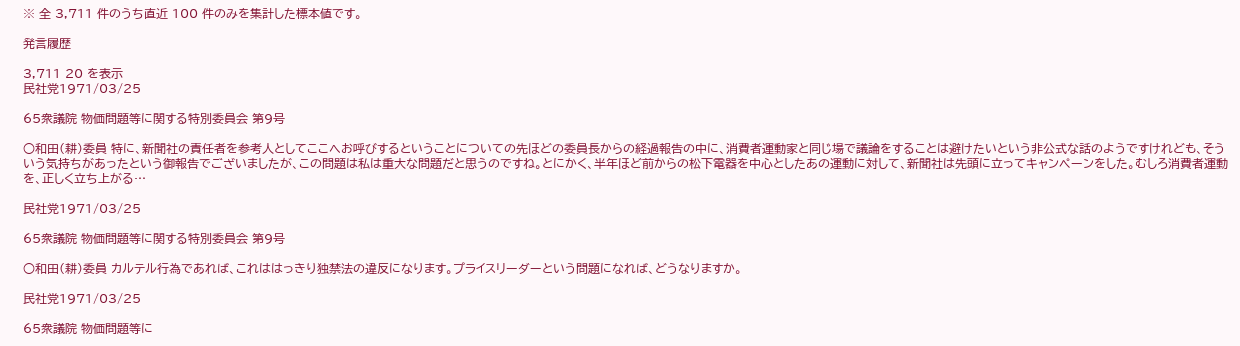※ 全 3,711 件のうち直近 100 件のみを集計した標本値です。

発言履歴

3,711 20 を表示
民社党1971/03/25

65衆議院 物価問題等に関する特別委員会 第9号

○和田(耕)委員 特に、新聞社の責任者を参考人としてここへお呼びするということについての先ほどの委員長からの経過報告の中に、消費者運動家と同じ場で議論をすることは避けたいという非公式な話のようですけれども、そういう気持ちがあったという御報告でございましたが、この問題は私は重大な問題だと思うのですね。とにかく、半年ほど前からの松下電器を中心としたあの運動に対して、新聞社は先頭に立ってキャンペーンをした。むしろ消費者運動を、正しく立ち上がる…

民社党1971/03/25

65衆議院 物価問題等に関する特別委員会 第9号

○和田(耕)委員 カルテル行為であれば、これははっきり独禁法の違反になります。プライスリーダーという問題になれば、どうなりますか。

民社党1971/03/25

65衆議院 物価問題等に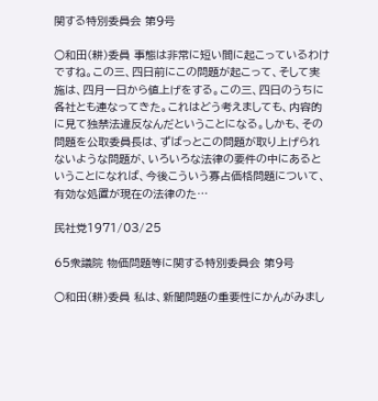関する特別委員会 第9号

○和田(耕)委員 事態は非常に短い間に起こっているわけですね。この三、四日前にこの問題が起こって、そして実施は、四月一日から値上げをする。この三、四日のうちに各社とも連なってきた。これはどう考えましても、内容的に見て独禁法違反なんだということになる。しかも、その問題を公取委員長は、ずばっとこの問題が取り上げられないような問題が、いろいろな法律の要件の中にあるということになれば、今後こういう寡占価格問題について、有効な処置が現在の法律のた…

民社党1971/03/25

65衆議院 物価問題等に関する特別委員会 第9号

○和田(耕)委員 私は、新聞問題の重要性にかんがみまし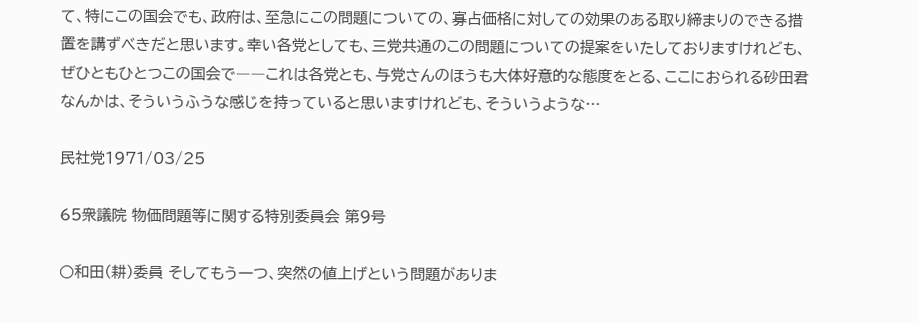て、特にこの国会でも、政府は、至急にこの問題についての、寡占価格に対しての効果のある取り締まりのできる措置を講ずべきだと思います。幸い各党としても、三党共通のこの問題についての提案をいたしておりますけれども、ぜひともひとつこの国会で――これは各党とも、与党さんのほうも大体好意的な態度をとる、ここにおられる砂田君なんかは、そういうふうな感じを持っていると思いますけれども、そういうような…

民社党1971/03/25

65衆議院 物価問題等に関する特別委員会 第9号

○和田(耕)委員 そしてもう一つ、突然の値上げという問題がありま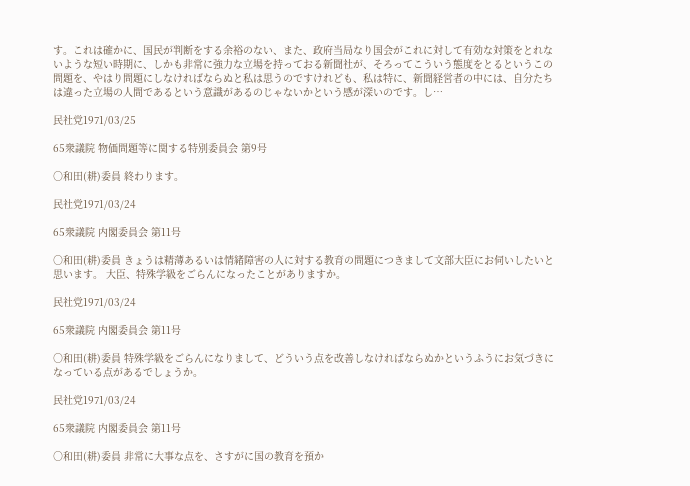す。これは確かに、国民が判断をする余裕のない、また、政府当局なり国会がこれに対して有効な対策をとれないような短い時期に、しかも非常に強力な立場を持っておる新聞社が、そろってこういう態度をとるというこの問題を、やはり問題にしなければならぬと私は思うのですけれども、私は特に、新聞経営者の中には、自分たちは違った立場の人間であるという意識があるのじゃないかという感が深いのです。し…

民社党1971/03/25

65衆議院 物価問題等に関する特別委員会 第9号

○和田(耕)委員 終わります。

民社党1971/03/24

65衆議院 内閣委員会 第11号

○和田(耕)委員 きょうは精薄あるいは情緒障害の人に対する教育の問題につきまして文部大臣にお伺いしたいと思います。 大臣、特殊学級をごらんになったことがありますか。

民社党1971/03/24

65衆議院 内閣委員会 第11号

○和田(耕)委員 特殊学級をごらんになりまして、どういう点を改善しなければならぬかというふうにお気づきになっている点があるでしょうか。

民社党1971/03/24

65衆議院 内閣委員会 第11号

○和田(耕)委員 非常に大事な点を、さすがに国の教育を預か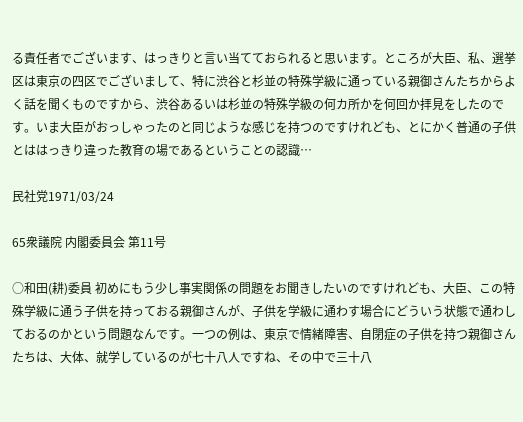る責任者でございます、はっきりと言い当てておられると思います。ところが大臣、私、選挙区は東京の四区でございまして、特に渋谷と杉並の特殊学級に通っている親御さんたちからよく話を聞くものですから、渋谷あるいは杉並の特殊学級の何カ所かを何回か拝見をしたのです。いま大臣がおっしゃったのと同じような感じを持つのですけれども、とにかく普通の子供とははっきり違った教育の場であるということの認識…

民社党1971/03/24

65衆議院 内閣委員会 第11号

○和田(耕)委員 初めにもう少し事実関係の問題をお聞きしたいのですけれども、大臣、この特殊学級に通う子供を持っておる親御さんが、子供を学級に通わす場合にどういう状態で通わしておるのかという問題なんです。一つの例は、東京で情緒障害、自閉症の子供を持つ親御さんたちは、大体、就学しているのが七十八人ですね、その中で三十八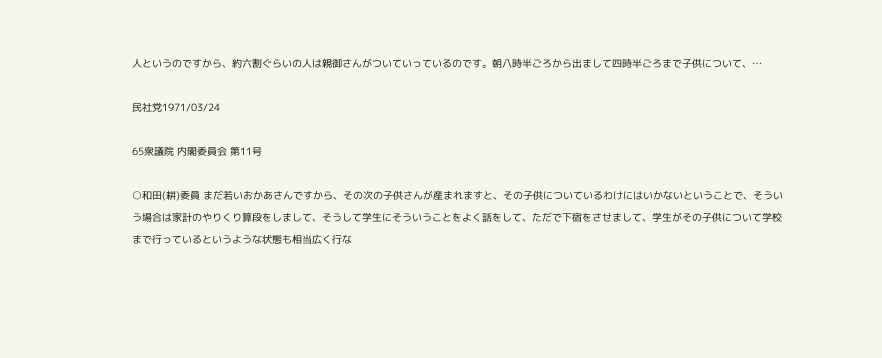人というのですから、約六割ぐらいの人は親御さんがついていっているのです。朝八時半ごろから出まして四時半ごろまで子供について、…

民社党1971/03/24

65衆議院 内閣委員会 第11号

○和田(耕)委員 まだ若いおかあさんですから、その次の子供さんが産まれますと、その子供についているわけにはいかないということで、そういう場合は家計のやりくり算段をしまして、そうして学生にそういうことをよく話をして、ただで下宿をさせまして、学生がその子供について学校まで行っているというような状態も相当広く行な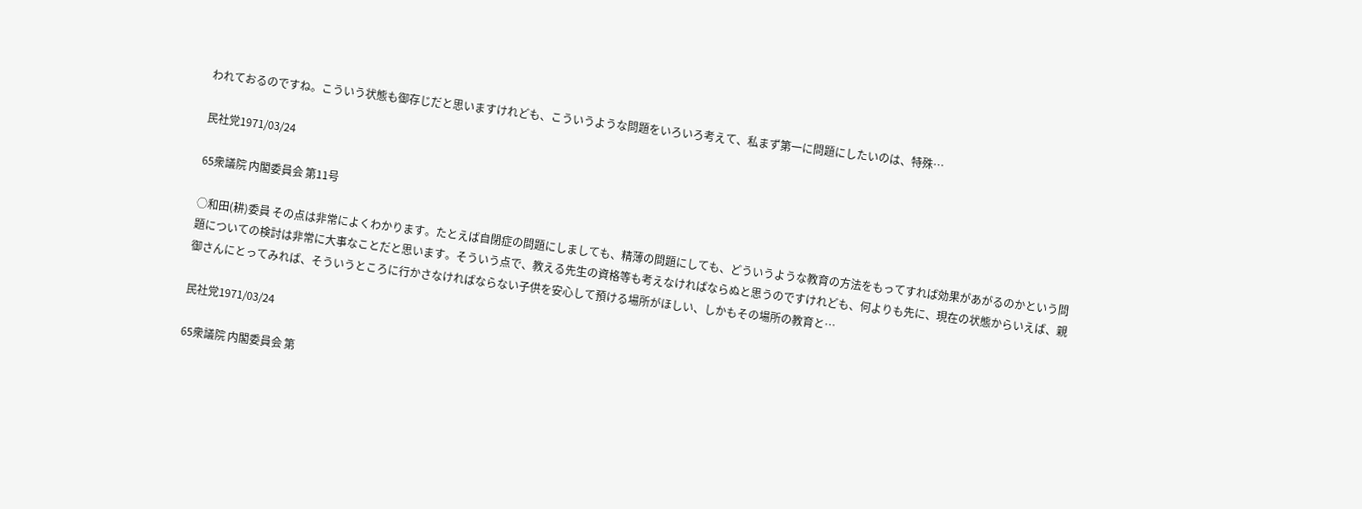われておるのですね。こういう状態も御存じだと思いますけれども、こういうような問題をいろいろ考えて、私まず第一に問題にしたいのは、特殊…

民社党1971/03/24

65衆議院 内閣委員会 第11号

○和田(耕)委員 その点は非常によくわかります。たとえば自閉症の問題にしましても、精薄の問題にしても、どういうような教育の方法をもってすれば効果があがるのかという問題についての検討は非常に大事なことだと思います。そういう点で、教える先生の資格等も考えなければならぬと思うのですけれども、何よりも先に、現在の状態からいえば、親御さんにとってみれば、そういうところに行かさなければならない子供を安心して預ける場所がほしい、しかもその場所の教育と…

民社党1971/03/24

65衆議院 内閣委員会 第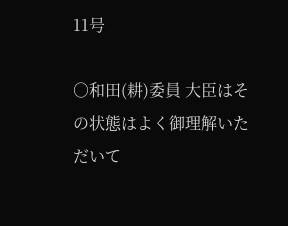11号

○和田(耕)委員 大臣はその状態はよく御理解いただいて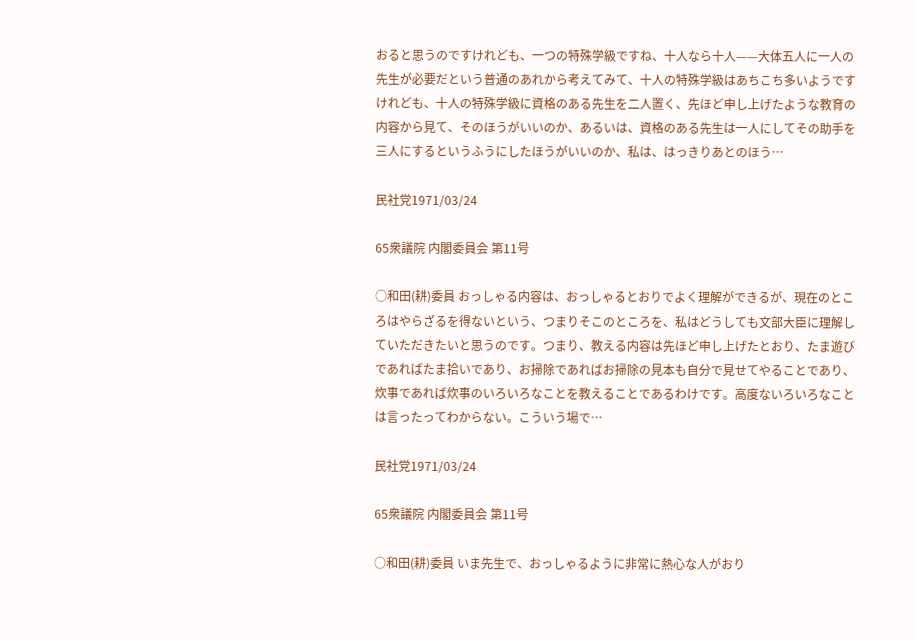おると思うのですけれども、一つの特殊学級ですね、十人なら十人——大体五人に一人の先生が必要だという普通のあれから考えてみて、十人の特殊学級はあちこち多いようですけれども、十人の特殊学級に資格のある先生を二人置く、先ほど申し上げたような教育の内容から見て、そのほうがいいのか、あるいは、資格のある先生は一人にしてその助手を三人にするというふうにしたほうがいいのか、私は、はっきりあとのほう…

民社党1971/03/24

65衆議院 内閣委員会 第11号

○和田(耕)委員 おっしゃる内容は、おっしゃるとおりでよく理解ができるが、現在のところはやらざるを得ないという、つまりそこのところを、私はどうしても文部大臣に理解していただきたいと思うのです。つまり、教える内容は先ほど申し上げたとおり、たま遊びであればたま拾いであり、お掃除であればお掃除の見本も自分で見せてやることであり、炊事であれば炊事のいろいろなことを教えることであるわけです。高度ないろいろなことは言ったってわからない。こういう場で…

民社党1971/03/24

65衆議院 内閣委員会 第11号

○和田(耕)委員 いま先生で、おっしゃるように非常に熱心な人がおり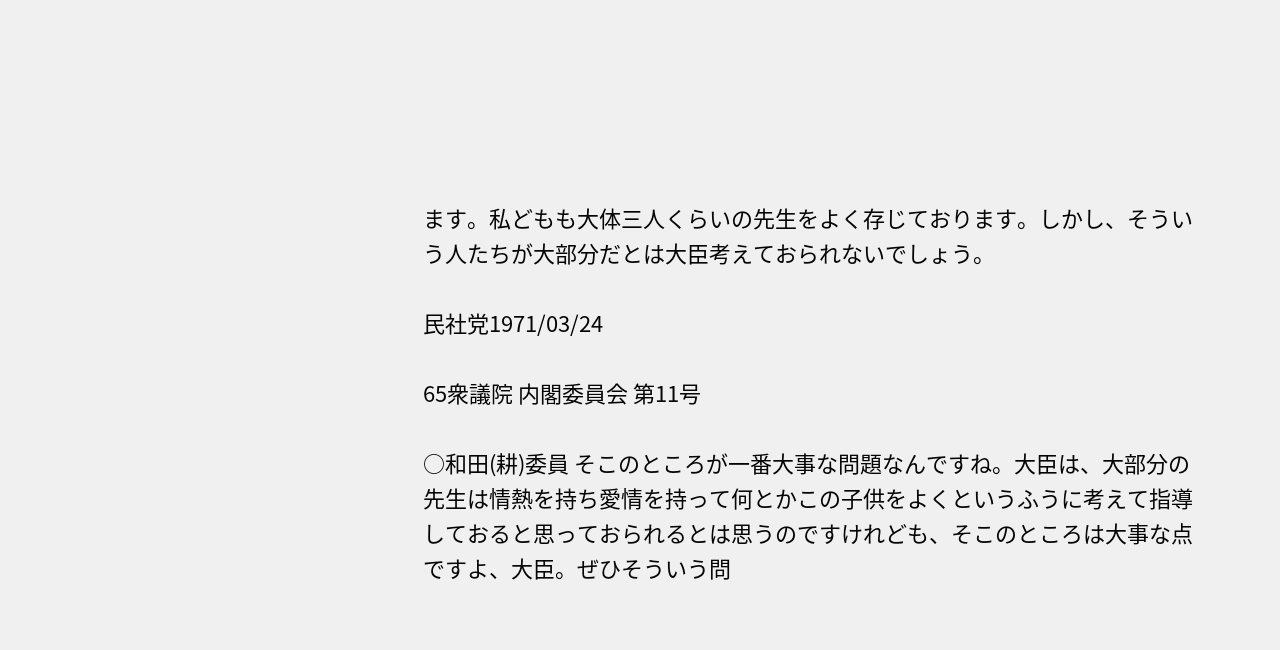ます。私どもも大体三人くらいの先生をよく存じております。しかし、そういう人たちが大部分だとは大臣考えておられないでしょう。

民社党1971/03/24

65衆議院 内閣委員会 第11号

○和田(耕)委員 そこのところが一番大事な問題なんですね。大臣は、大部分の先生は情熱を持ち愛情を持って何とかこの子供をよくというふうに考えて指導しておると思っておられるとは思うのですけれども、そこのところは大事な点ですよ、大臣。ぜひそういう問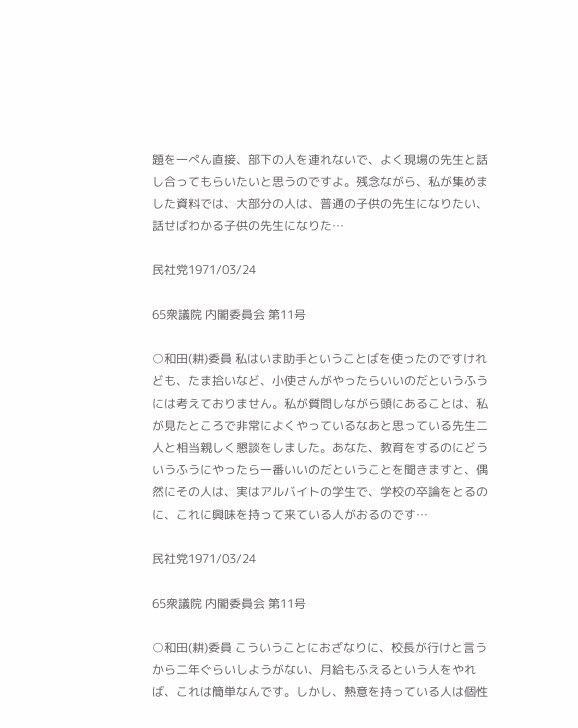題を一ぺん直接、部下の人を連れないで、よく現場の先生と話し合ってもらいたいと思うのですよ。残念ながら、私が集めました資料では、大部分の人は、普通の子供の先生になりたい、話せばわかる子供の先生になりた…

民社党1971/03/24

65衆議院 内閣委員会 第11号

○和田(耕)委員 私はいま助手ということばを使ったのですけれども、たま拾いなど、小使さんがやったらいいのだというふうには考えておりません。私が質問しながら頭にあることは、私が見たところで非常によくやっているなあと思っている先生二人と相当親しく懇談をしました。あなた、教育をするのにどういうふうにやったら一番いいのだということを聞きますと、偶然にその人は、実はアルバイトの学生で、学校の卒論をとるのに、これに興味を持って来ている人がおるのです…

民社党1971/03/24

65衆議院 内閣委員会 第11号

○和田(耕)委員 こういうことにおざなりに、校長が行けと言うから二年ぐらいしようがない、月給もふえるという人をやれば、これは簡単なんです。しかし、熱意を持っている人は個性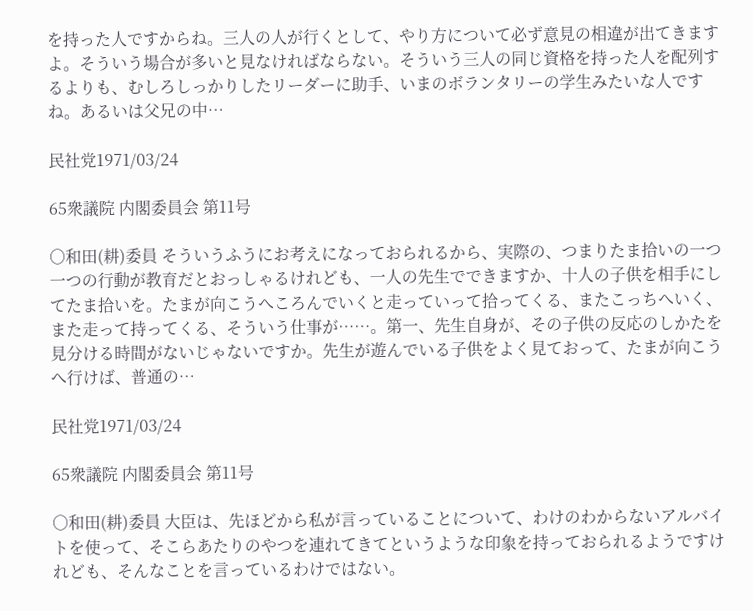を持った人ですからね。三人の人が行くとして、やり方について必ず意見の相違が出てきますよ。そういう場合が多いと見なければならない。そういう三人の同じ資格を持った人を配列するよりも、むしろしっかりしたリーダーに助手、いまのボランタリーの学生みたいな人ですね。あるいは父兄の中…

民社党1971/03/24

65衆議院 内閣委員会 第11号

○和田(耕)委員 そういうふうにお考えになっておられるから、実際の、つまりたま拾いの一つ一つの行動が教育だとおっしゃるけれども、一人の先生でできますか、十人の子供を相手にしてたま拾いを。たまが向こうへころんでいくと走っていって拾ってくる、またこっちへいく、また走って持ってくる、そういう仕事が……。第一、先生自身が、その子供の反応のしかたを見分ける時間がないじゃないですか。先生が遊んでいる子供をよく見ておって、たまが向こうへ行けば、普通の…

民社党1971/03/24

65衆議院 内閣委員会 第11号

○和田(耕)委員 大臣は、先ほどから私が言っていることについて、わけのわからないアルバイトを使って、そこらあたりのやつを連れてきてというような印象を持っておられるようですけれども、そんなことを言っているわけではない。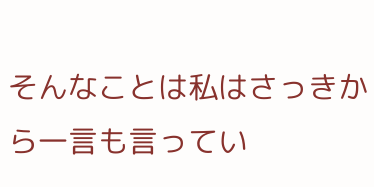そんなことは私はさっきから一言も言ってい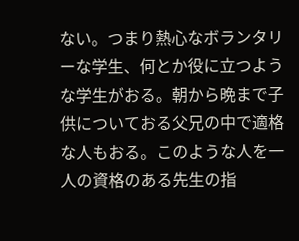ない。つまり熱心なボランタリーな学生、何とか役に立つような学生がおる。朝から晩まで子供についておる父兄の中で適格な人もおる。このような人を一人の資格のある先生の指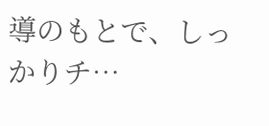導のもとで、しっかりチ…